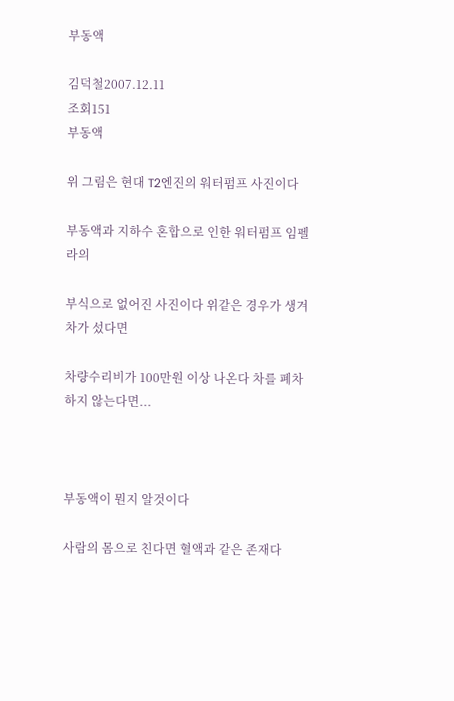부동액

김덕철2007.12.11
조회151
부동액

위 그림은 현대 T2엔진의 워터펌프 사진이다

부동액과 지하수 혼합으로 인한 워터펌프 임펠라의

부식으로 없어진 사진이다 위같은 경우가 생겨 차가 섰다면

차량수리비가 100만원 이상 나온다 차를 폐차하지 않는다면...



부동액이 뭔지 알것이다

사람의 몸으로 친다면 혈액과 같은 존재다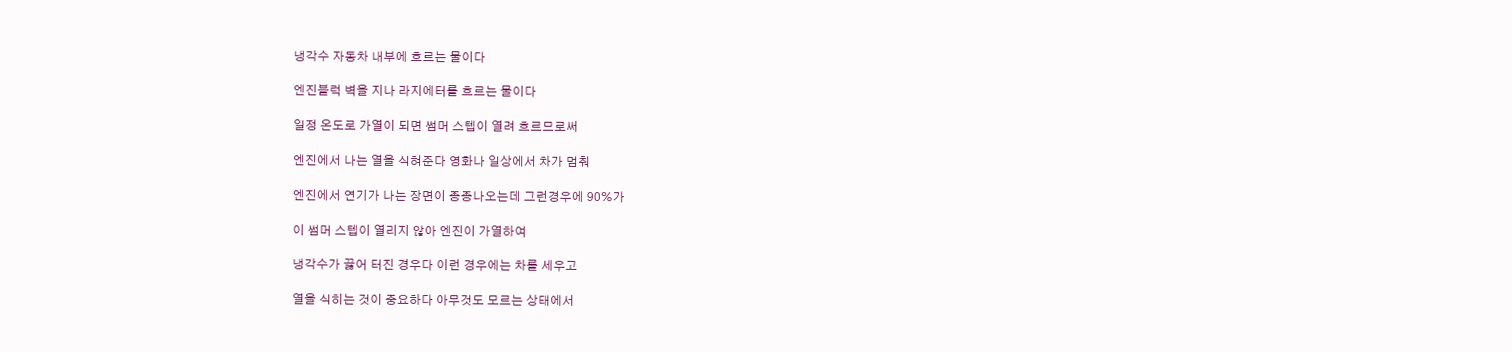냉각수 자동차 내부에 흐르는 물이다

엔진블럭 벽을 지나 라지에터를 흐르는 물이다

일정 온도로 가열이 되면 썸머 스텝이 열려 흐르므로써

엔진에서 나는 열을 식혀준다 영화나 일상에서 차가 멈춰

엔진에서 연기가 나는 장면이 종종나오는데 그런경우에 90%가

이 썸머 스텝이 열리지 않아 엔진이 가열하여

냉각수가 끓어 터진 경우다 이런 경우에는 차를 세우고

열을 식히는 것이 중요하다 아무것도 모르는 상태에서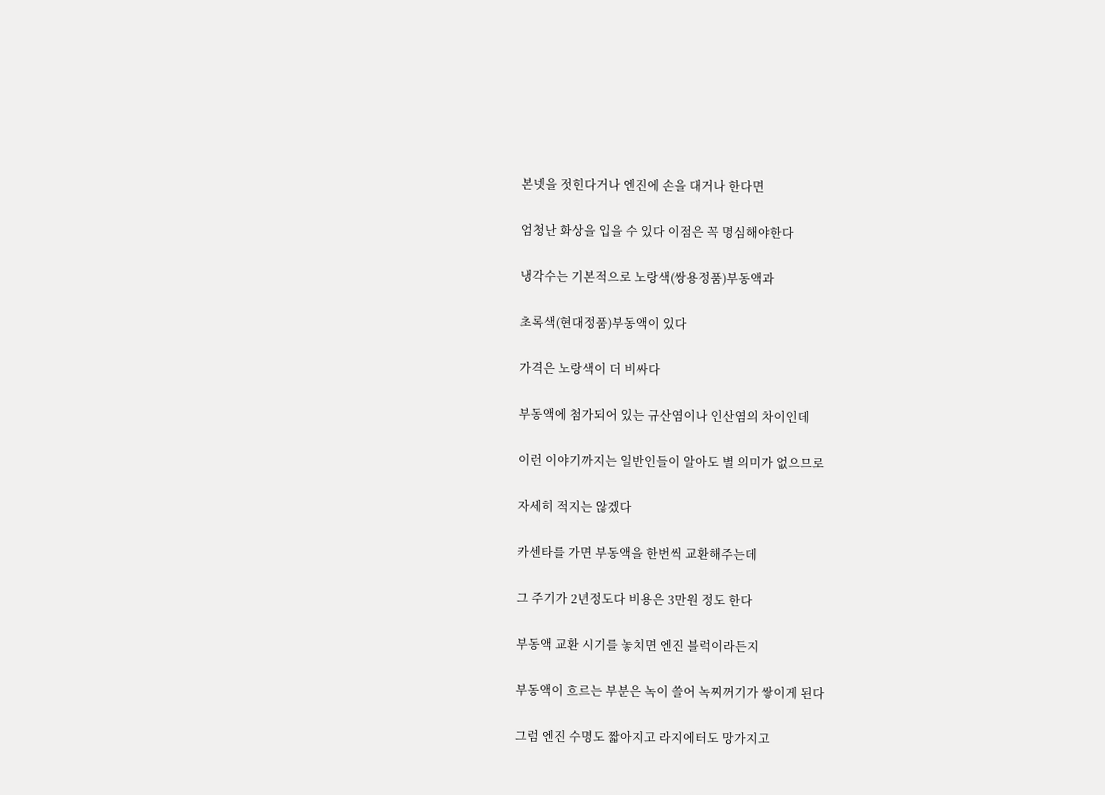본넷을 젓힌다거나 엔진에 손을 대거나 한다면

엄청난 화상을 입을 수 있다 이점은 꼭 명심해야한다

냉각수는 기본적으로 노랑색(쌍용정품)부동액과

초록색(현대정품)부동액이 있다

가격은 노랑색이 더 비싸다

부동액에 첨가되어 있는 규산염이나 인산염의 차이인데

이런 이야기까지는 일반인들이 알아도 별 의미가 없으므로

자세히 적지는 않겠다

카센타를 가면 부동액을 한번씩 교환해주는데

그 주기가 2년정도다 비용은 3만원 정도 한다

부동액 교환 시기를 놓치면 엔진 블럭이라든지

부동액이 흐르는 부분은 녹이 쓸어 녹찌꺼기가 쌓이게 된다

그럼 엔진 수명도 짧아지고 라지에터도 망가지고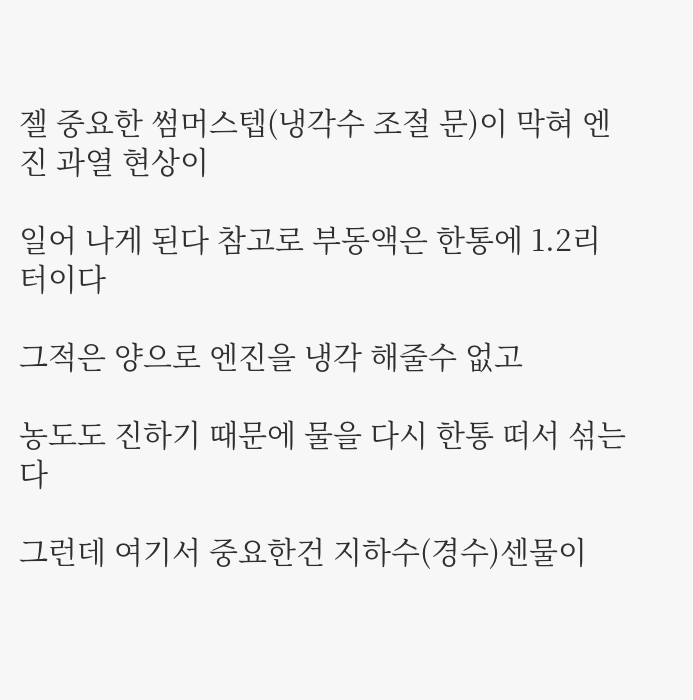젤 중요한 썸머스텝(냉각수 조절 문)이 막혀 엔진 과열 현상이

일어 나게 된다 참고로 부동액은 한통에 1.2리터이다

그적은 양으로 엔진을 냉각 해줄수 없고

농도도 진하기 때문에 물을 다시 한통 떠서 섞는다

그런데 여기서 중요한건 지하수(경수)센물이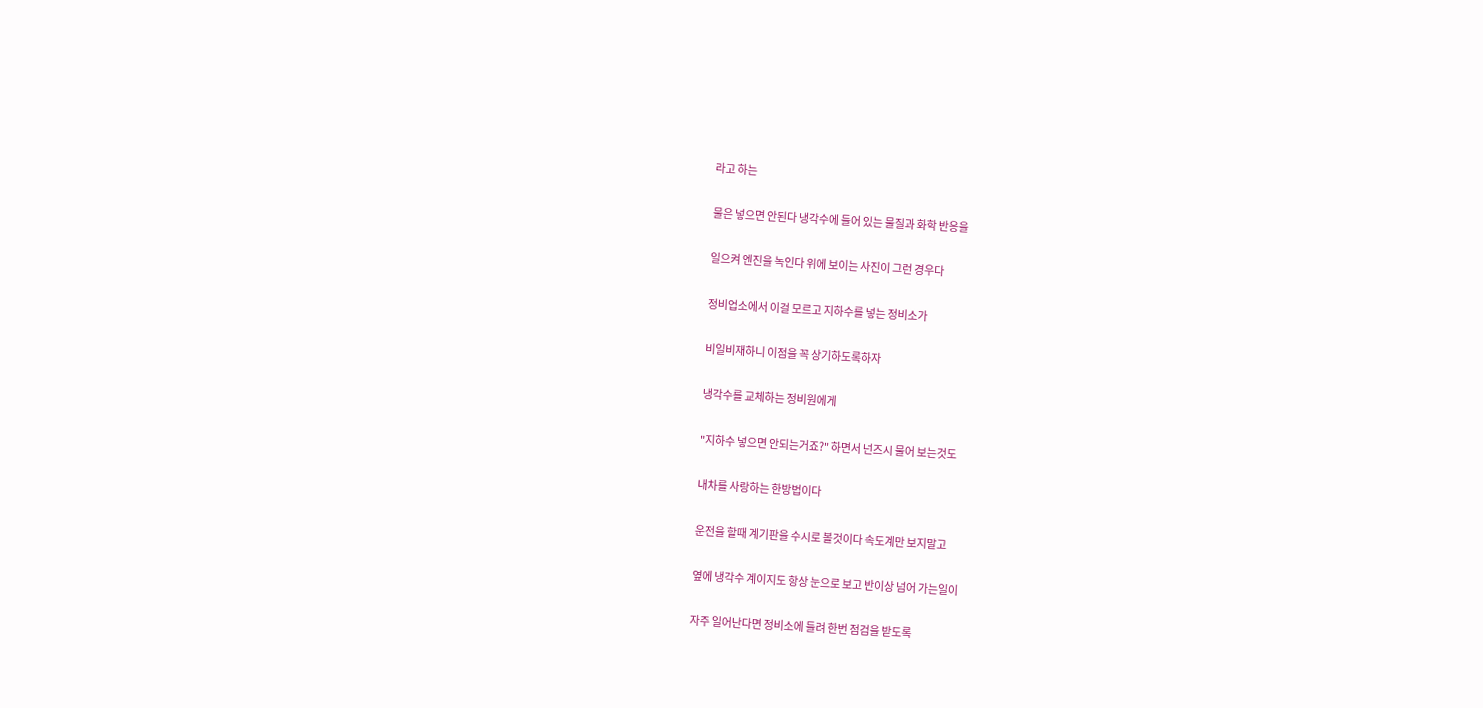라고 하는

물은 넣으면 안된다 냉각수에 들어 있는 물질과 화학 반응을

일으켜 엔진을 녹인다 위에 보이는 사진이 그런 경우다

정비업소에서 이걸 모르고 지하수를 넣는 정비소가

비일비재하니 이점을 꼭 상기하도록하자

냉각수를 교체하는 정비원에게

"지하수 넣으면 안되는거죠?" 하면서 넌즈시 물어 보는것도

내차를 사랑하는 한방법이다

운전을 할때 계기판을 수시로 볼것이다 속도계만 보지말고

옆에 냉각수 계이지도 항상 눈으로 보고 반이상 넘어 가는일이

자주 일어난다면 정비소에 들려 한번 점검을 받도록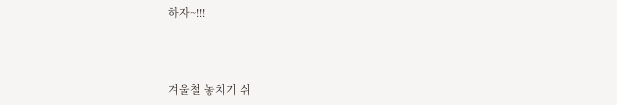하자~!!!



겨울철 놓치기 쉬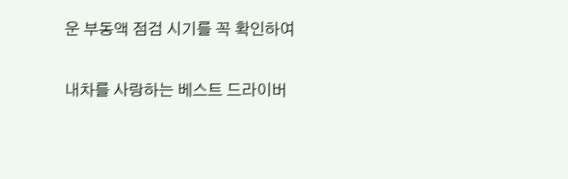운 부동액 점검 시기를 꼭 확인하여

내차를 사랑하는 베스트 드라이버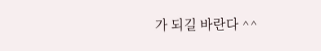가 되길 바란다 ^^